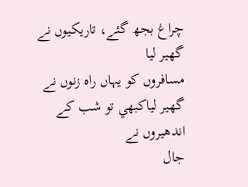چراغ بجھ گئے، تاريکيوں نے گھير ليا
مسافروں کو يہاں راہ زنوں نے گھير لياکبھي تو شب کے اندھيروں نے
جال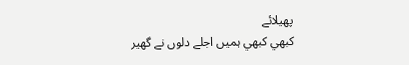پھيلائے
کبھي کبھي ہميں اجلے دلوں نے گھير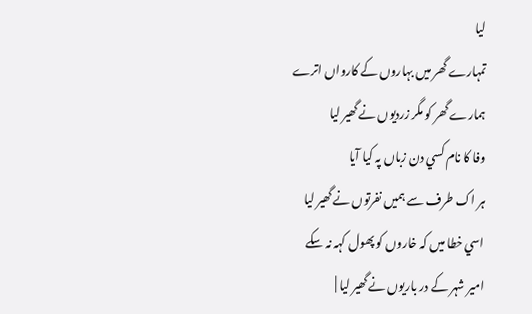ليا
تمہارے گھر ميں بہاروں کے کارواں اترے
ہمارے گھر کو مگر زرديوں نے گھير ليا
وفا کا نام کسي دن زباں پہ کيا آيا
ہر اک طرف سے ہميں نفرتوں نے گھير ليا
اسي خطا ميں کہ خاروں کو پھول کہہ نہ سکے
امير شہر کے در باريوں نے گھير ليا |